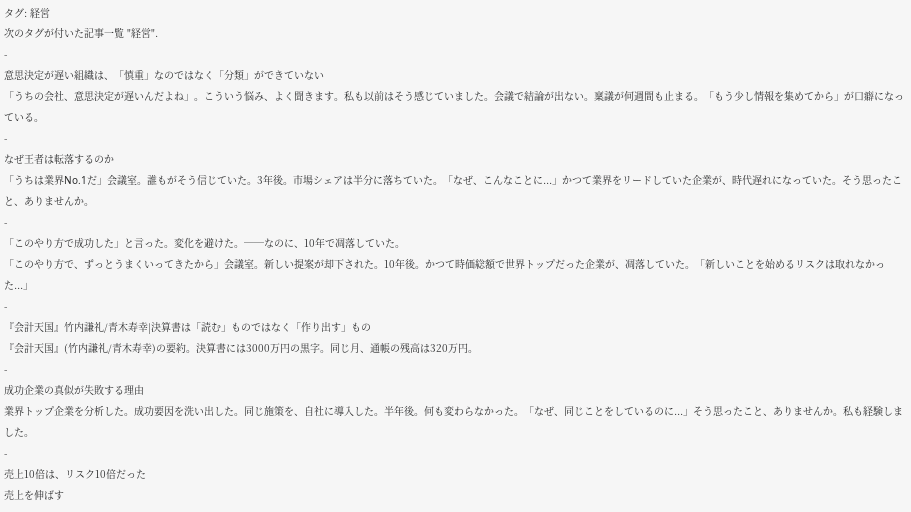タグ: 経営
次のタグが付いた記事一覧 "経営".
-
意思決定が遅い組織は、「慎重」なのではなく「分類」ができていない
「うちの会社、意思決定が遅いんだよね」。こういう悩み、よく聞きます。私も以前はそう感じていました。会議で結論が出ない。稟議が何週間も止まる。「もう少し情報を集めてから」が口癖になっている。
-
なぜ王者は転落するのか
「うちは業界No.1だ」会議室。誰もがそう信じていた。3年後。市場シェアは半分に落ちていた。「なぜ、こんなことに...」かつて業界をリードしていた企業が、時代遅れになっていた。そう思ったこと、ありませんか。
-
「このやり方で成功した」と言った。変化を避けた。──なのに、10年で凋落していた。
「このやり方で、ずっとうまくいってきたから」会議室。新しい提案が却下された。10年後。かつて時価総額で世界トップだった企業が、凋落していた。「新しいことを始めるリスクは取れなかった...」
-
『会計天国』竹内謙礼/青木寿幸|決算書は「読む」ものではなく「作り出す」もの
『会計天国』(竹内謙礼/青木寿幸)の要約。決算書には3000万円の黒字。同じ月、通帳の残高は320万円。
-
成功企業の真似が失敗する理由
業界トップ企業を分析した。成功要因を洗い出した。同じ施策を、自社に導入した。半年後。何も変わらなかった。「なぜ、同じことをしているのに...」そう思ったこと、ありませんか。私も経験しました。
-
売上10倍は、リスク10倍だった
売上を伸ばす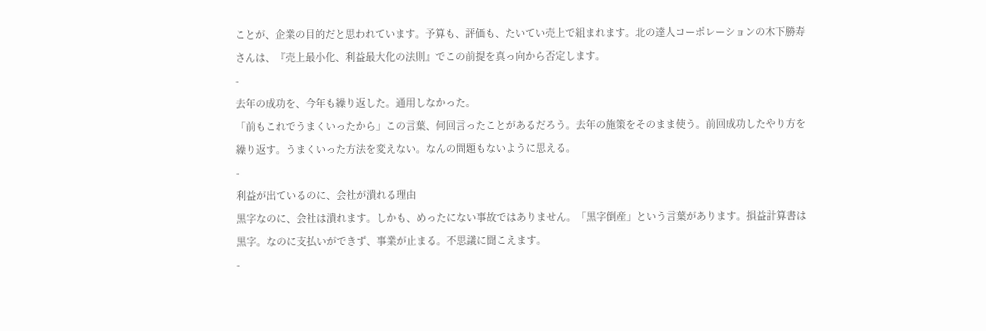ことが、企業の目的だと思われています。予算も、評価も、たいてい売上で組まれます。北の達人コーポレーションの木下勝寿さんは、『売上最小化、利益最大化の法則』でこの前提を真っ向から否定します。
-
去年の成功を、今年も繰り返した。通用しなかった。
「前もこれでうまくいったから」この言葉、何回言ったことがあるだろう。去年の施策をそのまま使う。前回成功したやり方を繰り返す。うまくいった方法を変えない。なんの問題もないように思える。
-
利益が出ているのに、会社が潰れる理由
黒字なのに、会社は潰れます。しかも、めったにない事故ではありません。「黒字倒産」という言葉があります。損益計算書は黒字。なのに支払いができず、事業が止まる。不思議に聞こえます。
-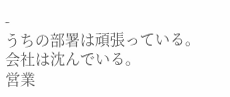-
うちの部署は頑張っている。会社は沈んでいる。
営業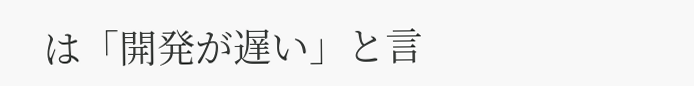は「開発が遅い」と言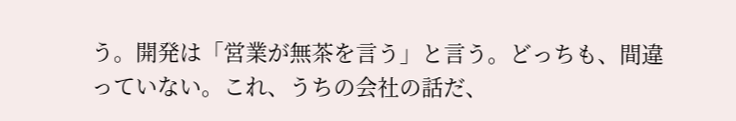う。開発は「営業が無茶を言う」と言う。どっちも、間違っていない。これ、うちの会社の話だ、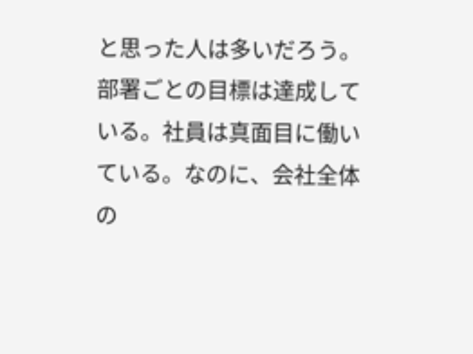と思った人は多いだろう。部署ごとの目標は達成している。社員は真面目に働いている。なのに、会社全体の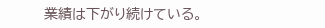業績は下がり続けている。